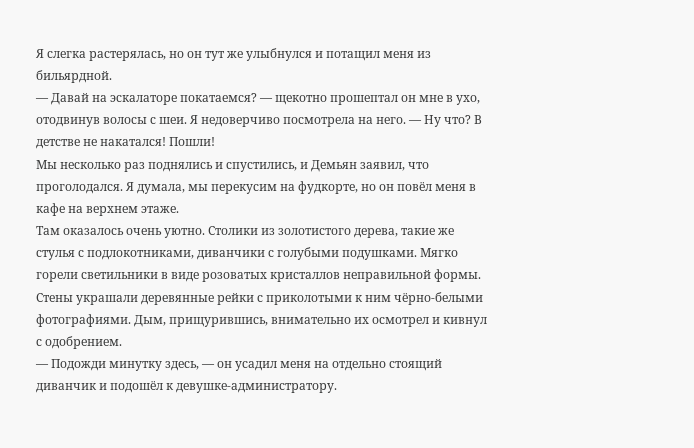Я слегка растерялась, но он тут же улыбнулся и потащил меня из бильярдной.
— Давай на эскалаторе покатаемся? — щекотно прошептал он мне в ухо, отодвинув волосы с шеи. Я недоверчиво посмотрела на него. — Ну что? В детстве не накатался! Пошли!
Мы несколько раз поднялись и спустились, и Демьян заявил, что проголодался. Я думала, мы перекусим на фудкорте, но он повёл меня в кафе на верхнем этаже.
Там оказалось очень уютно. Столики из золотистого дерева, такие же стулья с подлокотниками, диванчики с голубыми подушками. Мягко горели светильники в виде розоватых кристаллов неправильной формы. Стены украшали деревянные рейки с приколотыми к ним чёрно-белыми фотографиями. Дым, прищурившись, внимательно их осмотрел и кивнул с одобрением.
— Подожди минутку здесь, — он усадил меня на отдельно стоящий диванчик и подошёл к девушке-администратору.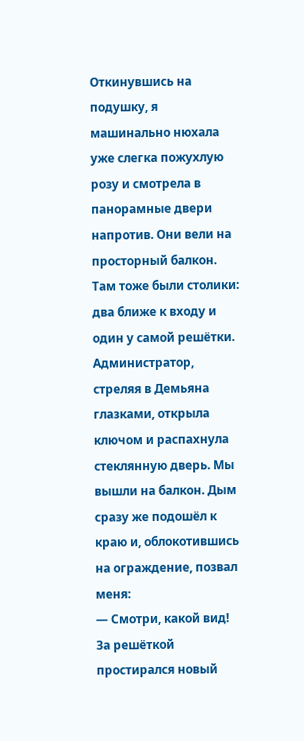Откинувшись на подушку, я машинально нюхала уже слегка пожухлую розу и смотрела в панорамные двери напротив. Они вели на просторный балкон. Там тоже были столики: два ближе к входу и один у самой решётки.
Администратор, стреляя в Демьяна глазками, открыла ключом и распахнула стеклянную дверь. Мы вышли на балкон. Дым сразу же подошёл к краю и, облокотившись на ограждение, позвал меня:
— Смотри, какой вид!
За решёткой простирался новый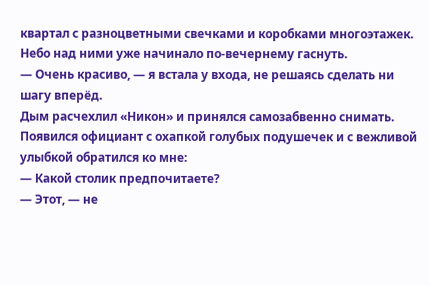квартал с разноцветными свечками и коробками многоэтажек. Небо над ними уже начинало по-вечернему гаснуть.
— Очень красиво, — я встала у входа, не решаясь сделать ни шагу вперёд.
Дым расчехлил «Никон» и принялся самозабвенно снимать.
Появился официант с охапкой голубых подушечек и с вежливой улыбкой обратился ко мне:
— Какой столик предпочитаете?
— Этот, — не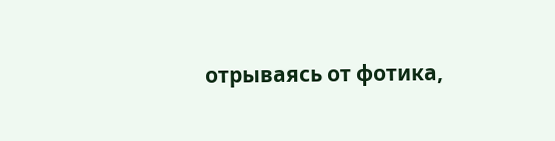отрываясь от фотика,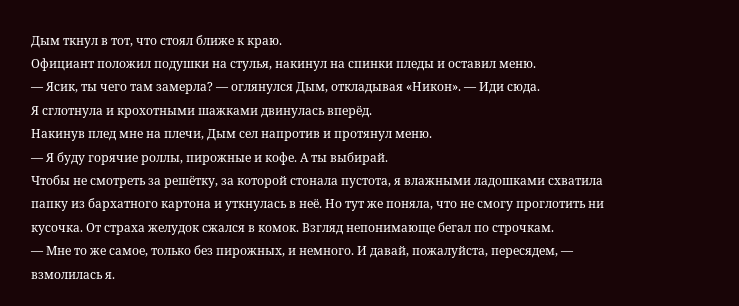Дым ткнул в тот, что стоял ближе к краю.
Официант положил подушки на стулья, накинул на спинки пледы и оставил меню.
— Ясик, ты чего там замерла? — оглянулся Дым, откладывая «Никон». — Иди сюда.
Я сглотнула и крохотными шажками двинулась вперёд.
Накинув плед мне на плечи, Дым сел напротив и протянул меню.
— Я буду горячие роллы, пирожные и кофе. А ты выбирай.
Чтобы не смотреть за решётку, за которой стонала пустота, я влажными ладошками схватила папку из бархатного картона и уткнулась в неё. Но тут же поняла, что не смогу проглотить ни кусочка. От страха желудок сжался в комок. Взгляд непонимающе бегал по строчкам.
— Мне то же самое, только без пирожных, и немного. И давай, пожалуйста, пересядем, — взмолилась я.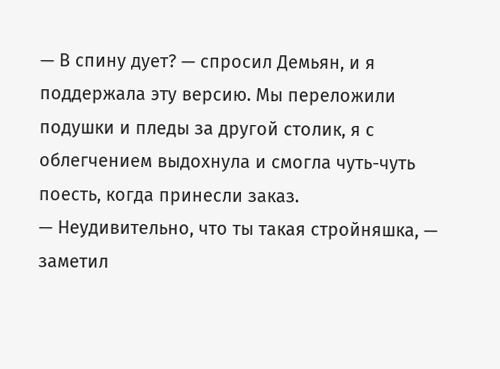— В спину дует? — спросил Демьян, и я поддержала эту версию. Мы переложили подушки и пледы за другой столик, я с облегчением выдохнула и смогла чуть-чуть поесть, когда принесли заказ.
— Неудивительно, что ты такая стройняшка, — заметил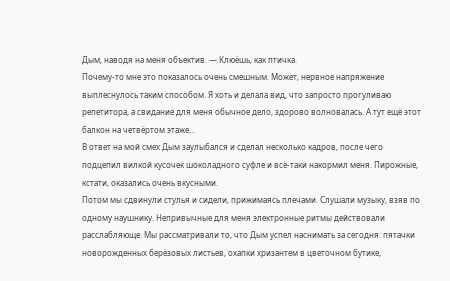Дым, наводя на меня объектив. — Клюёшь, как птичка.
Почему-то мне это показалось очень смешным. Может, нервное напряжение выплеснулось таким способом. Я хоть и делала вид, что запросто прогуливаю репетитора, а свидание для меня обычное дело, здорово волновалась. А тут ещё этот балкон на четвёртом этаже…
В ответ на мой смех Дым заулыбался и сделал несколько кадров, после чего подцепил вилкой кусочек шоколадного суфле и всё-таки накормил меня. Пирожные, кстати, оказались очень вкусными.
Потом мы сдвинули стулья и сидели, прижимаясь плечами. Слушали музыку, взяв по одному наушнику. Непривычные для меня электронные ритмы действовали расслабляюще. Мы рассматривали то, что Дым успел наснимать за сегодня: пятачки новорожденных берёзовых листьев, охапки хризантем в цветочном бутике,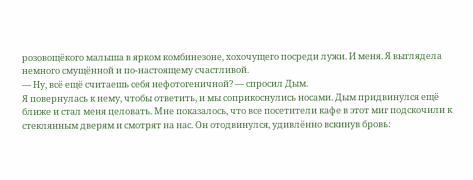розовощёкого малыша в ярком комбинезоне, хохочущего посреди лужи. И меня. Я выглядела немного смущённой и по-настоящему счастливой.
— Ну, всё ещё считаешь себя нефотогеничной? — спросил Дым.
Я повернулась к нему, чтобы ответить, и мы соприкоснулись носами. Дым придвинулся ещё ближе и стал меня целовать. Мне показалось, что все посетители кафе в этот миг подскочили к стеклянным дверям и смотрят на нас. Он отодвинулся, удивлённо вскинув бровь: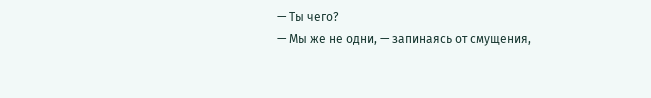— Ты чего?
— Мы же не одни, — запинаясь от смущения,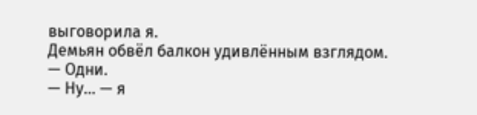выговорила я.
Демьян обвёл балкон удивлённым взглядом.
— Одни.
— Ну… — я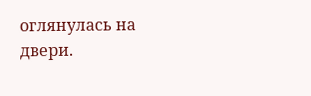оглянулась на двери.